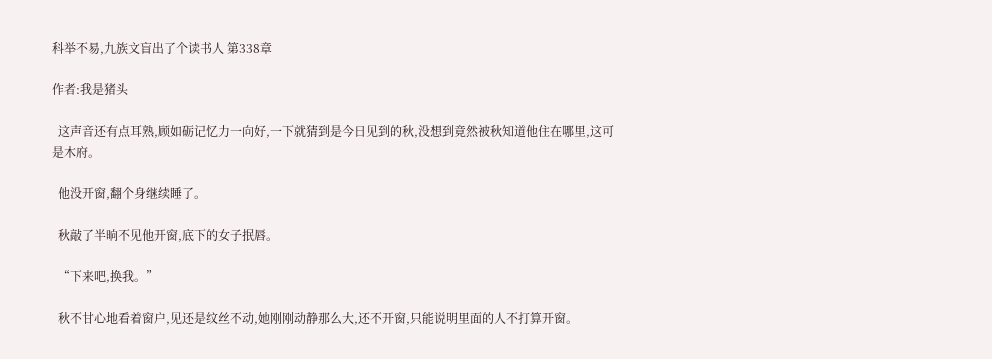科举不易,九族文盲出了个读书人 第338章

作者:我是猪头

  这声音还有点耳熟,顾如砺记忆力一向好,一下就猜到是今日见到的秋,没想到竟然被秋知道他住在哪里,这可是木府。

  他没开窗,翻个身继续睡了。

  秋敲了半晌不见他开窗,底下的女子抿唇。

  “下来吧,换我。”

  秋不甘心地看着窗户,见还是纹丝不动,她刚刚动静那么大,还不开窗,只能说明里面的人不打算开窗。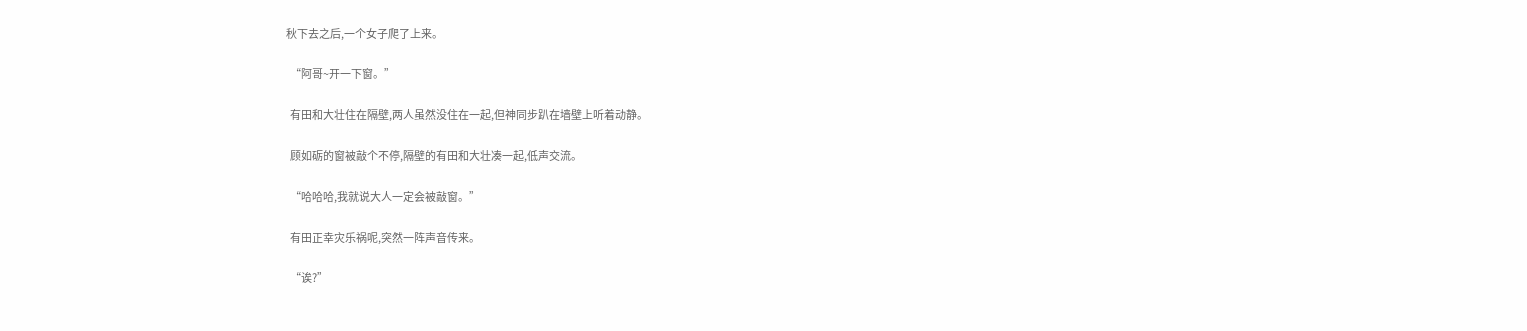秋下去之后,一个女子爬了上来。

  “阿哥~开一下窗。”

  有田和大壮住在隔壁,两人虽然没住在一起,但神同步趴在墙壁上听着动静。

  顾如砺的窗被敲个不停,隔壁的有田和大壮凑一起,低声交流。

  “哈哈哈,我就说大人一定会被敲窗。”

  有田正幸灾乐祸呢,突然一阵声音传来。

  “诶?”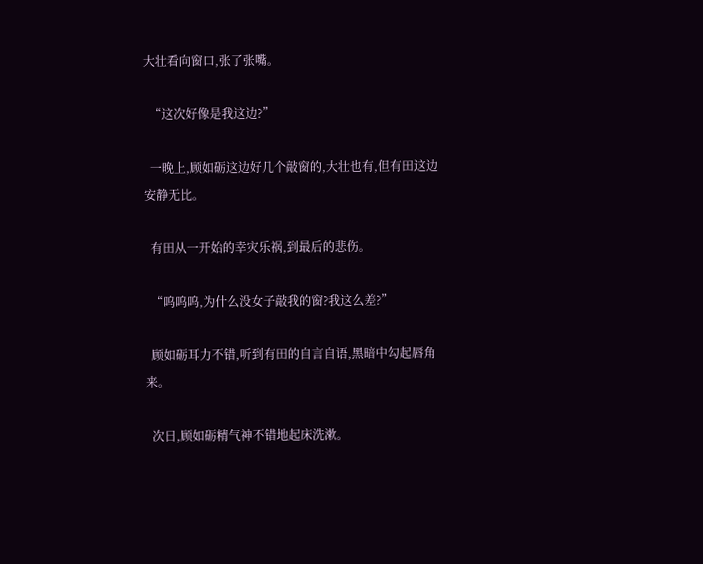大壮看向窗口,张了张嘴。

  “这次好像是我这边?”

  一晚上,顾如砺这边好几个敲窗的,大壮也有,但有田这边安静无比。

  有田从一开始的幸灾乐祸,到最后的悲伤。

  “呜呜呜,为什么没女子敲我的窗?我这么差?”

  顾如砺耳力不错,听到有田的自言自语,黑暗中勾起唇角来。

  次日,顾如砺精气神不错地起床洗漱。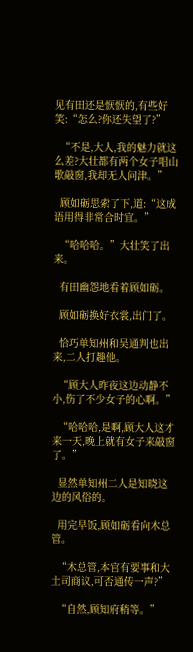见有田还是恹恹的,有些好笑:“怎么?你还失望了?”

  “不是,大人,我的魅力就这么差?大壮都有两个女子唱山歌敲窗,我却无人问津。”

  顾如砺思索了下,道:“这成语用得非常合时宜。”

  “哈哈哈。”大壮笑了出来。

  有田幽怨地看着顾如砺。

  顾如砺换好衣裳,出门了。

  恰巧单知州和吴通判也出来,二人打趣他。

  “顾大人昨夜这边动静不小,伤了不少女子的心啊。”

  “哈哈哈,是啊,顾大人这才来一天,晚上就有女子来敲窗了。”

  显然单知州二人是知晓这边的风俗的。

  用完早饭,顾如砺看向木总管。

  “木总管,本官有要事和大土司商议,可否通传一声?”

  “自然,顾知府稍等。”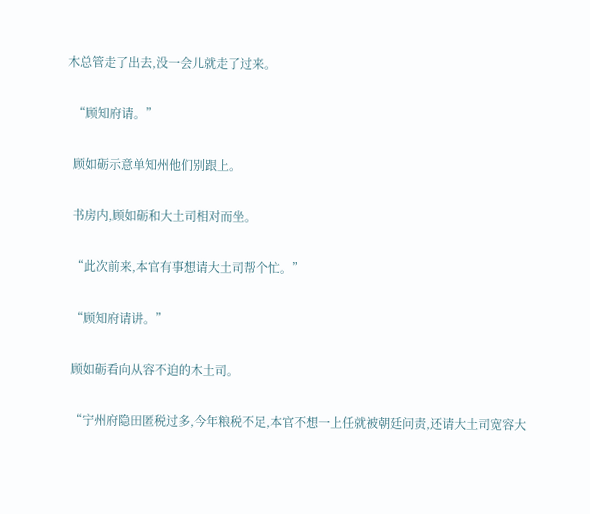木总管走了出去,没一会儿就走了过来。

  “顾知府请。”

  顾如砺示意单知州他们别跟上。

  书房内,顾如砺和大土司相对而坐。

  “此次前来,本官有事想请大土司帮个忙。”

  “顾知府请讲。”

  顾如砺看向从容不迫的木土司。

  “宁州府隐田匿税过多,今年粮税不足,本官不想一上任就被朝廷问责,还请大土司宽容大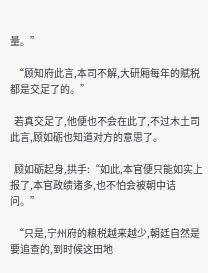量。”

  “顾知府此言,本司不解,大研厢每年的赋税都是交足了的。”

  若真交足了,他便也不会在此了,不过木土司此言,顾如砺也知道对方的意思了。

  顾如砺起身,拱手:“如此,本官便只能如实上报了,本官政绩诸多,也不怕会被朝中诘问。”

  “只是,宁州府的粮税越来越少,朝廷自然是要追查的,到时候这田地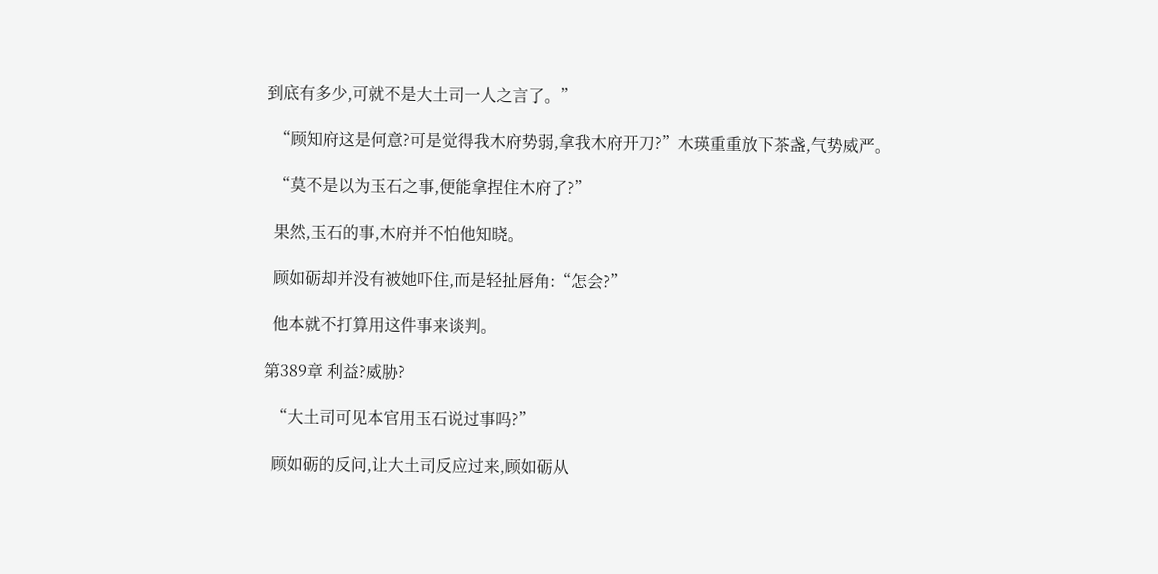到底有多少,可就不是大土司一人之言了。”

  “顾知府这是何意?可是觉得我木府势弱,拿我木府开刀?”木瑛重重放下茶盏,气势威严。

  “莫不是以为玉石之事,便能拿捏住木府了?”

  果然,玉石的事,木府并不怕他知晓。

  顾如砺却并没有被她吓住,而是轻扯唇角:“怎会?”

  他本就不打算用这件事来谈判。

第389章 利益?威胁?

  “大土司可见本官用玉石说过事吗?”

  顾如砺的反问,让大土司反应过来,顾如砺从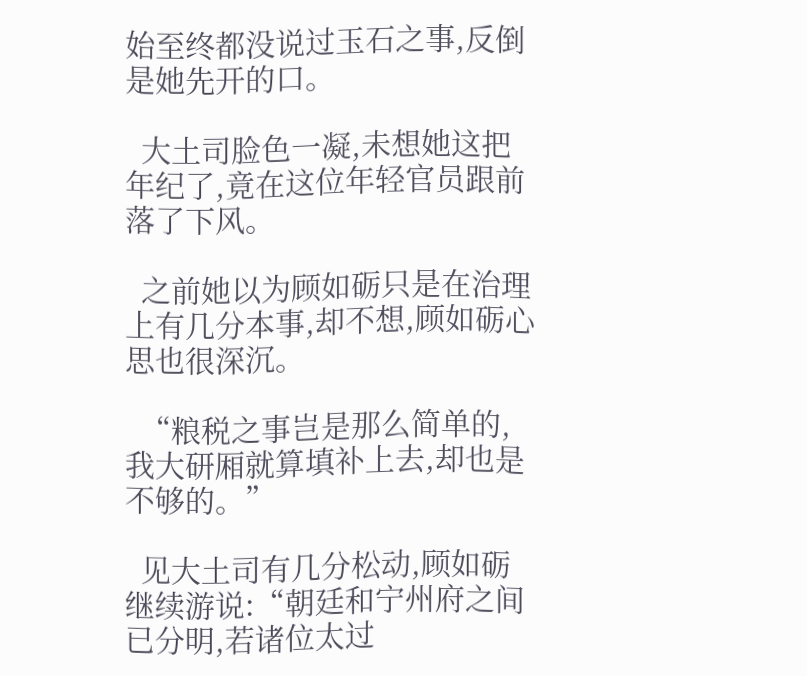始至终都没说过玉石之事,反倒是她先开的口。

  大土司脸色一凝,未想她这把年纪了,竟在这位年轻官员跟前落了下风。

  之前她以为顾如砺只是在治理上有几分本事,却不想,顾如砺心思也很深沉。

  “粮税之事岂是那么简单的,我大研厢就算填补上去,却也是不够的。”

  见大土司有几分松动,顾如砺继续游说:“朝廷和宁州府之间已分明,若诸位太过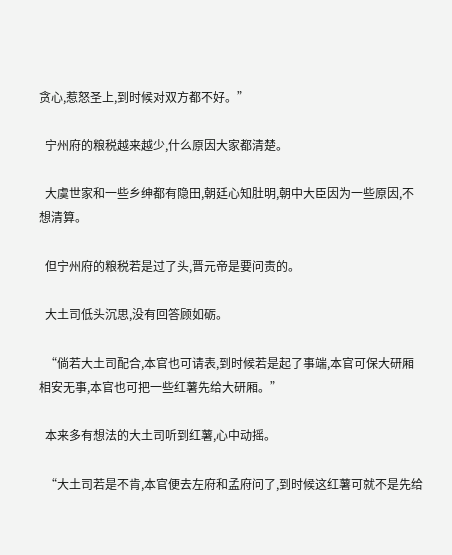贪心,惹怒圣上,到时候对双方都不好。”

  宁州府的粮税越来越少,什么原因大家都清楚。

  大虞世家和一些乡绅都有隐田,朝廷心知肚明,朝中大臣因为一些原因,不想清算。

  但宁州府的粮税若是过了头,晋元帝是要问责的。

  大土司低头沉思,没有回答顾如砺。

  “倘若大土司配合,本官也可请表,到时候若是起了事端,本官可保大研厢相安无事,本官也可把一些红薯先给大研厢。”

  本来多有想法的大土司听到红薯,心中动摇。

  “大土司若是不肯,本官便去左府和孟府问了,到时候这红薯可就不是先给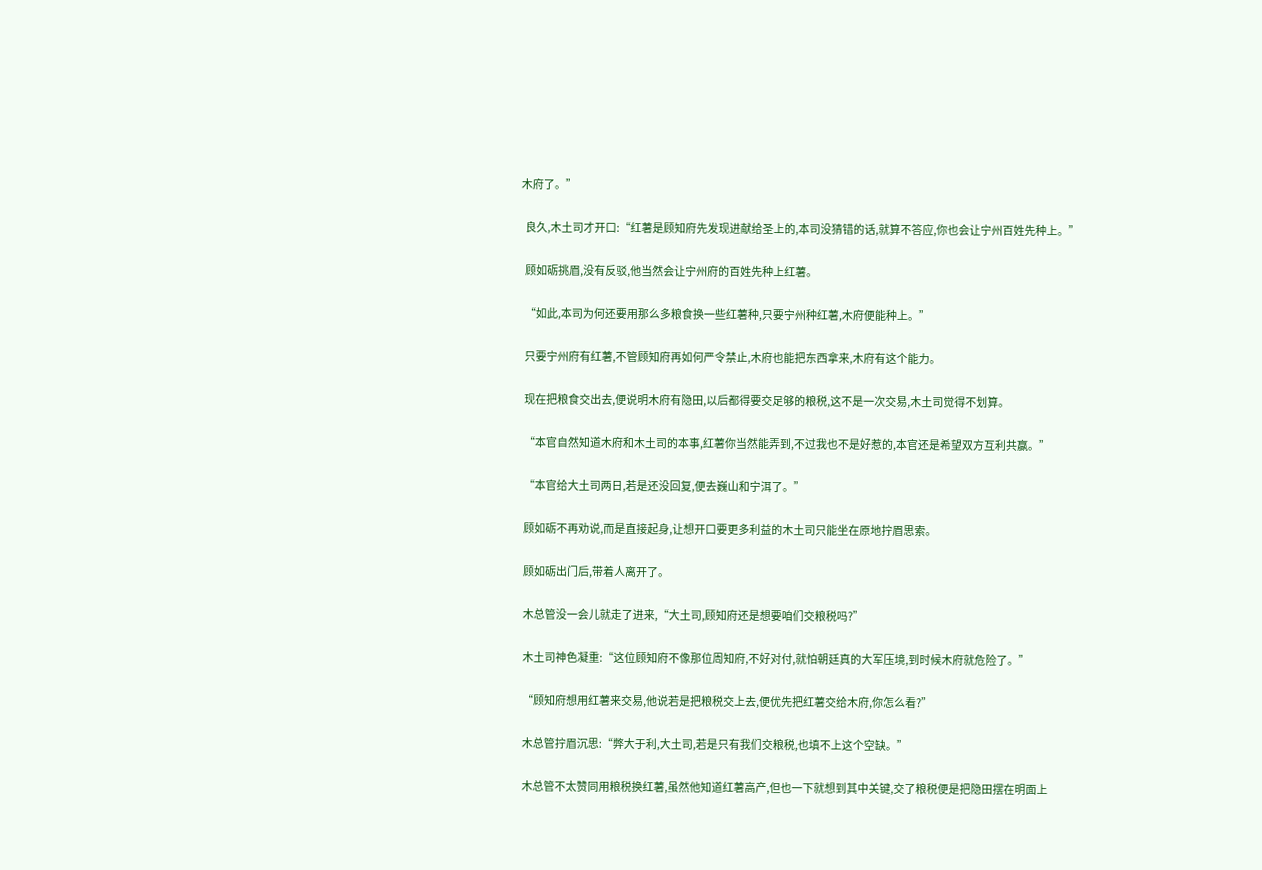木府了。”

  良久,木土司才开口:“红薯是顾知府先发现进献给圣上的,本司没猜错的话,就算不答应,你也会让宁州百姓先种上。”

  顾如砺挑眉,没有反驳,他当然会让宁州府的百姓先种上红薯。

  “如此,本司为何还要用那么多粮食换一些红薯种,只要宁州种红薯,木府便能种上。”

  只要宁州府有红薯,不管顾知府再如何严令禁止,木府也能把东西拿来,木府有这个能力。

  现在把粮食交出去,便说明木府有隐田,以后都得要交足够的粮税,这不是一次交易,木土司觉得不划算。

  “本官自然知道木府和木土司的本事,红薯你当然能弄到,不过我也不是好惹的,本官还是希望双方互利共赢。”

  “本官给大土司两日,若是还没回复,便去巍山和宁洱了。”

  顾如砺不再劝说,而是直接起身,让想开口要更多利益的木土司只能坐在原地拧眉思索。

  顾如砺出门后,带着人离开了。

  木总管没一会儿就走了进来,“大土司,顾知府还是想要咱们交粮税吗?”

  木土司神色凝重:“这位顾知府不像那位周知府,不好对付,就怕朝廷真的大军压境,到时候木府就危险了。”

  “顾知府想用红薯来交易,他说若是把粮税交上去,便优先把红薯交给木府,你怎么看?”

  木总管拧眉沉思:“弊大于利,大土司,若是只有我们交粮税,也填不上这个空缺。”

  木总管不太赞同用粮税换红薯,虽然他知道红薯高产,但也一下就想到其中关键,交了粮税便是把隐田摆在明面上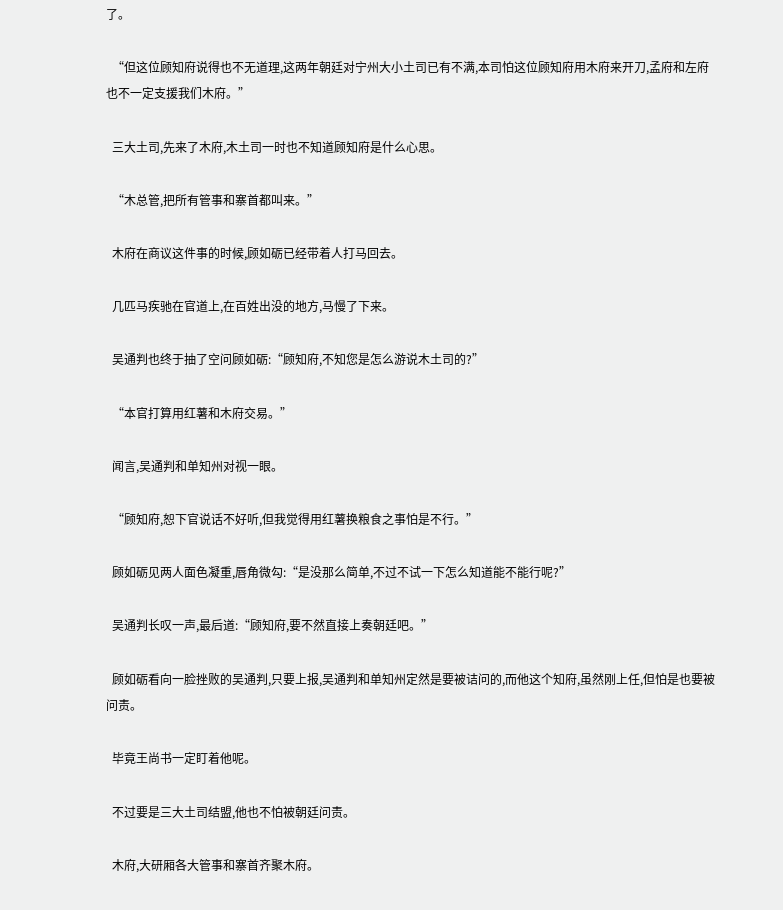了。

  “但这位顾知府说得也不无道理,这两年朝廷对宁州大小土司已有不满,本司怕这位顾知府用木府来开刀,孟府和左府也不一定支援我们木府。”

  三大土司,先来了木府,木土司一时也不知道顾知府是什么心思。

  “木总管,把所有管事和寨首都叫来。”

  木府在商议这件事的时候,顾如砺已经带着人打马回去。

  几匹马疾驰在官道上,在百姓出没的地方,马慢了下来。

  吴通判也终于抽了空问顾如砺:“顾知府,不知您是怎么游说木土司的?”

  “本官打算用红薯和木府交易。”

  闻言,吴通判和单知州对视一眼。

  “顾知府,恕下官说话不好听,但我觉得用红薯换粮食之事怕是不行。”

  顾如砺见两人面色凝重,唇角微勾:“是没那么简单,不过不试一下怎么知道能不能行呢?”

  吴通判长叹一声,最后道:“顾知府,要不然直接上奏朝廷吧。”

  顾如砺看向一脸挫败的吴通判,只要上报,吴通判和单知州定然是要被诘问的,而他这个知府,虽然刚上任,但怕是也要被问责。

  毕竟王尚书一定盯着他呢。

  不过要是三大土司结盟,他也不怕被朝廷问责。

  木府,大研厢各大管事和寨首齐聚木府。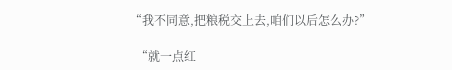“我不同意,把粮税交上去,咱们以后怎么办?”

  “就一点红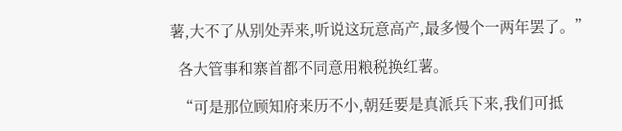薯,大不了从别处弄来,听说这玩意高产,最多慢个一两年罢了。”

  各大管事和寨首都不同意用粮税换红薯。

  “可是那位顾知府来历不小,朝廷要是真派兵下来,我们可抵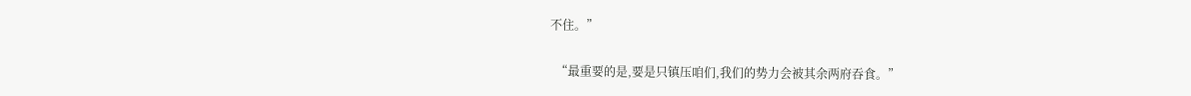不住。”

  “最重要的是,要是只镇压咱们,我们的势力会被其余两府吞食。”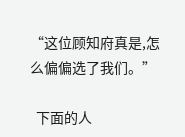“这位顾知府真是,怎么偏偏选了我们。”

  下面的人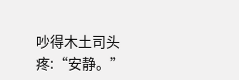吵得木土司头疼:“安静。”